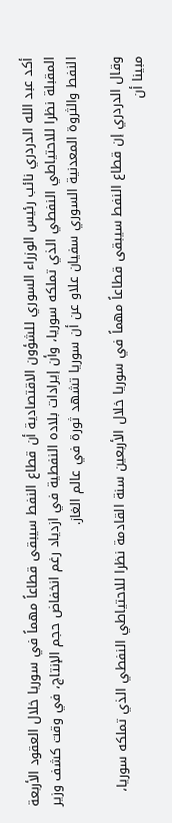أكد عبد الله الدردري نائب رئيس الوزراء السوري للشؤون الاقتصادية أن قطاع النفط سيبقى قطاعاً مهماً في سوريا خلال العقود الأربعة المقبلة نظرا للاحتياطي النفطي الذي تملكه سوريا، وأن إيرادات بلاده النفطية في ازدياد رغم انخفاض حجم الإنتاج، في وقت كشف وزير النفط والثروة المعدنية السوري سفيان علاو عن أن سوريا تشهد ثورة في عالم الغاز.

وقال الدردري إن قطاع النفط سيبقى قطاعاً مهماً في سوريا خلال الأربعين سنة القادمة نظرا للاحتياطي النفطي الذي تملكه سوريا، مبينا أن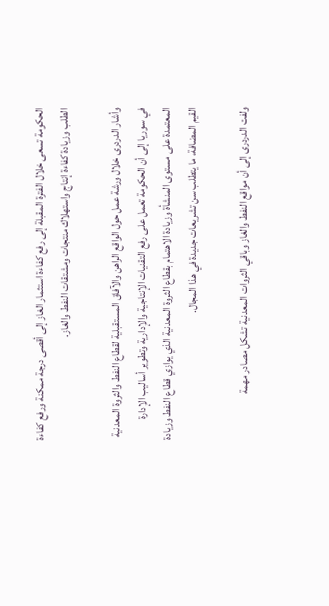الحكومة تسعى خلال الفترة المقبلة إلى رفع كفاءة استثمار الغاز إلى أقصى درجة ممكنة ورفع كفاءة الطلب وزيادة كفاءة إنتاج واستهلاك منتجات ومشتقات النفط والغاز.

وأشار الدردرى خلال ورشة عمل حول الواقع الراهن والآفاق المستقبلية لقطاع النفط والثروة المعدنية في سوريا إلى أن الحكومة تعمل على رفع التقنيات الإنتاجية والإدارية وتطوير أساليب الإدارة المعتمدة على مستوى المنشأة وزيادة الاهتمام بقطاع الثروة المعدنية الذي يوازي قطاع النفط وزيادة القيم المضافة، ما يتطلب سن تشريعات جديدة في هذا المجال.

ولفت الدردرى إلى أن مواقع النفط والغاز وباقي الثروات المعدنية تشكل مصادر مهمة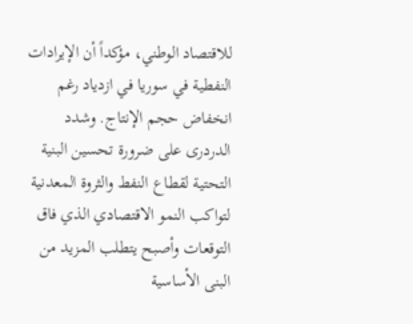للاقتصاد الوطني، مؤكداً أن الإيرادات النفطية في سوريا في ازدياد رغم انخفاض حجم الإنتاج. وشدد الدردرى على ضرورة تحسين البنية التحتية لقطاع النفط والثروة المعدنية لتواكب النمو الاقتصادي الذي فاق التوقعات وأصبح يتطلب المزيد من البنى الأساسية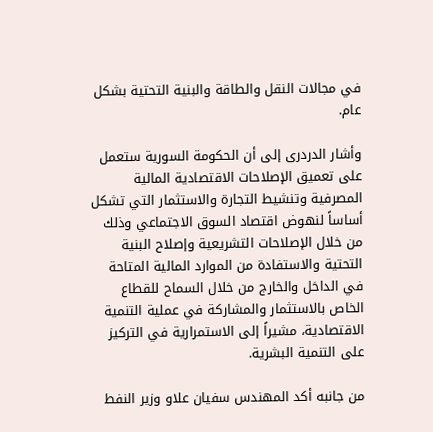في مجالات النقل والطاقة والبنية التحتية بشكل عام.

وأشار الدردرى إلى أن الحكومة السورية ستعمل على تعميق الإصلاحات الاقتصادية المالية المصرفية وتنشيط التجارة والاستثمار التي تشكل أساساً لنهوض اقتصاد السوق الاجتماعي وذلك من خلال الإصلاحات التشريعية وإصلاح البنية التحتية والاستفادة من الموارد المالية المتاحة في الداخل والخارج من خلال السماح للقطاع الخاص بالاستثمار والمشاركة في عملية التنمية الاقتصادية، مشيراً إلى الاستمرارية في التركيز على التنمية البشرية.

من جانبه أكد المهندس سفيان علاو وزير النفط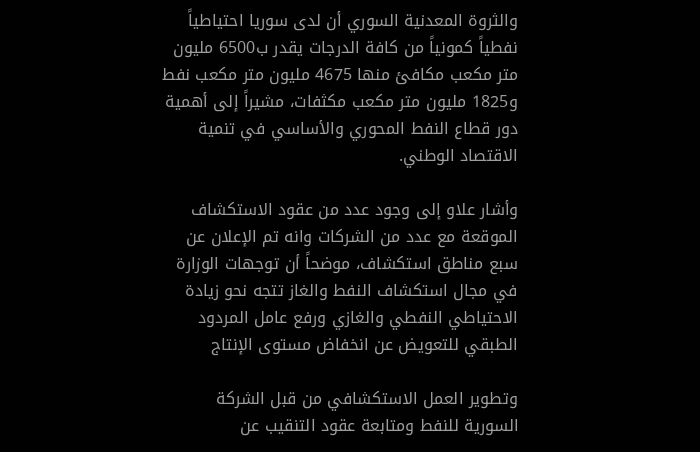والثروة المعدنية السوري أن لدى سوريا احتياطياً نفطياً كمونياً من كافة الدرجات يقدر ب6500 مليون متر مكعب مكافئ منها 4675 مليون متر مكعب نفط و1825 مليون متر مكعب مكثفات، مشيراً إلى أهمية دور قطاع النفط المحوري والأساسي في تنمية الاقتصاد الوطني.

وأشار علاو إلى وجود عدد من عقود الاستكشاف الموقعة مع عدد من الشركات وانه تم الإعلان عن سبع مناطق استكشاف، موضحاً أن توجهات الوزارة في مجال استكشاف النفط والغاز تتجه نحو زيادة الاحتياطي النفطي والغازي ورفع عامل المردود الطبقي للتعويض عن انخفاض مستوى الإنتاج

وتطوير العمل الاستكشافي من قبل الشركة السورية للنفط ومتابعة عقود التنقيب عن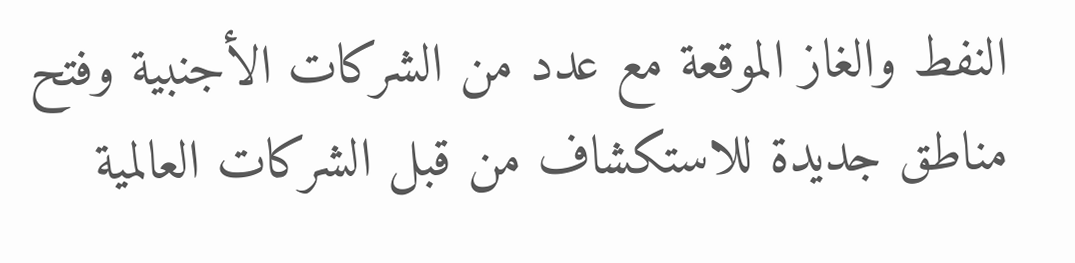النفط والغاز الموقعة مع عدد من الشركات الأجنبية وفتح مناطق جديدة للاستكشاف من قبل الشركات العالمية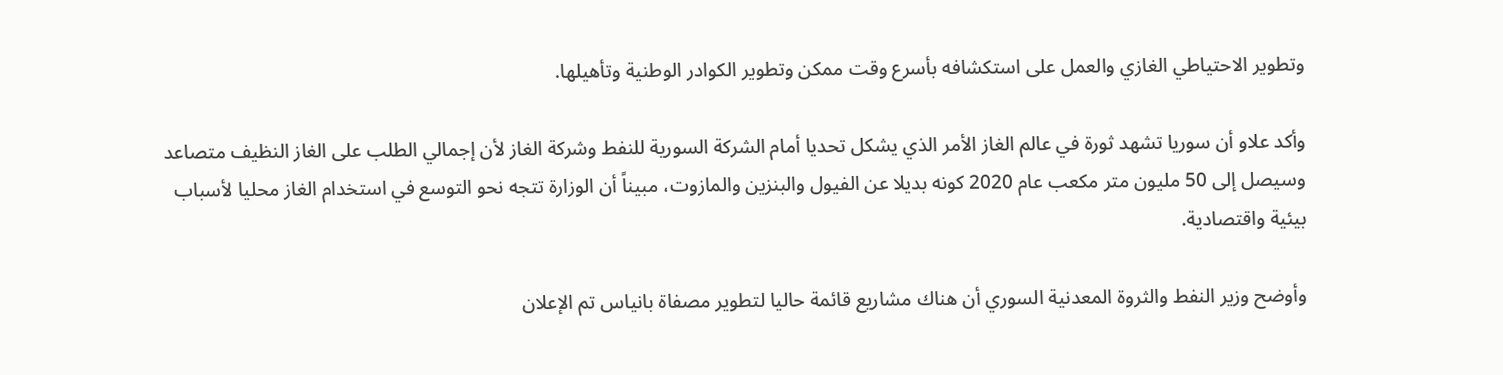وتطوير الاحتياطي الغازي والعمل على استكشافه بأسرع وقت ممكن وتطوير الكوادر الوطنية وتأهيلها.

وأكد علاو أن سوريا تشهد ثورة في عالم الغاز الأمر الذي يشكل تحديا أمام الشركة السورية للنفط وشركة الغاز لأن إجمالي الطلب على الغاز النظيف متصاعد وسيصل إلى 50 مليون متر مكعب عام 2020 كونه بديلا عن الفيول والبنزين والمازوت، مبيناً أن الوزارة تتجه نحو التوسع في استخدام الغاز محليا لأسباب بيئية واقتصادية.

وأوضح وزير النفط والثروة المعدنية السوري أن هناك مشاريع قائمة حاليا لتطوير مصفاة بانياس تم الإعلان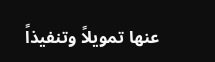عنها تمويلاً وتنفيذاً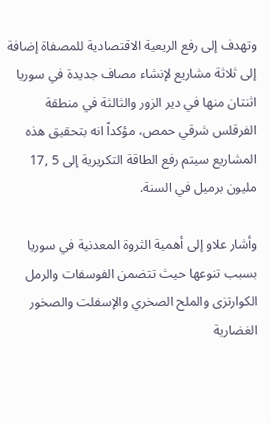وتهدف إلى رفع الريعية الاقتصادية للمصفاة إضافة إلى ثلاثة مشاريع لإنشاء مصاف جديدة في سوريا اثنتان منها في دير الزور والثالثة في منطقة الفرقلس شرقي حمص، مؤكداً انه بتحقيق هذه المشاريع سيتم رفع الطاقة التكريرية إلى 5 ,17 مليون برميل في السنة.

وأشار علاو إلى أهمية الثروة المعدنية في سوريا بسبب تنوعها حيث تتضمن الفوسفات والرمل الكوارتزى والملح الصخري والإسفلت والصخور الغضارية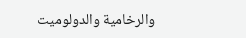والرخامية والدولوميت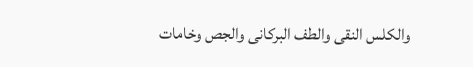والكلس النقى والطف البركانى والجص وخامات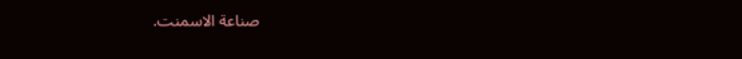صناعة الاسمنت.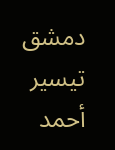دمشق تيسير أحمد